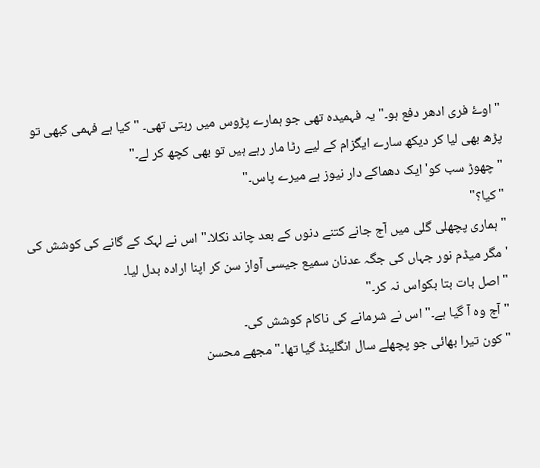" اوۓ فری ادھر دفع ہو۔" یہ فہمیدہ تھی جو ہمارے پڑوس میں رہتی تھی۔ " کیا ہے فہمی کبھی تو پڑھ بھی لیا کر دیکھ سارے ایگزام کے لیے رٹا مار رہے ہیں تو بھی کچھ کر لے۔"
" چھوڑ سب کو' ایک دھماکے دار نیوز ہے میرے پاس۔"
" کیا؟"
" ہماری پچھلی گلی میں آج جانے کتنے دنوں کے بعد چاند نکلا۔" اس نے لہک کے گانے کی کوشش کی ' مگر میڈم نور جہاں کی جگہ عدنان سمیع جیسی آواز سن کر اپنا ارادہ بدل لیا۔
" اصل بات بتا بکواس نہ کر۔"
" آج وہ آ گیا ہے۔" اس نے شرمانے کی ناکام کوشش کی۔
" کون تیرا بھائی جو پچھلے سال انگلینڈ گیا تھا۔" مجھے محسن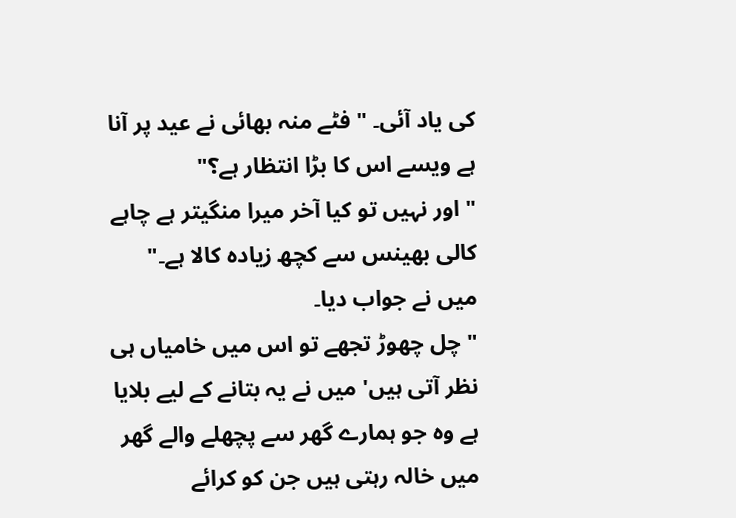کی یاد آئی۔ " فٹے منہ بھائی نے عید پر آنا ہے ویسے اس کا بڑا انتظار ہے؟"
" اور نہیں تو کیا آخر میرا منگیتر ہے چاہے کالی بھینس سے کچھ زیادہ کالا ہے۔" میں نے جواب دیا۔
" چل چھوڑ تجھے تو اس میں خامیاں ہی نظر آتی ہیں' میں نے یہ بتانے کے لیے بلایا ہے وہ جو ہمارے گھر سے پچھلے والے گھر میں خالہ رہتی ہیں جن کو کرائے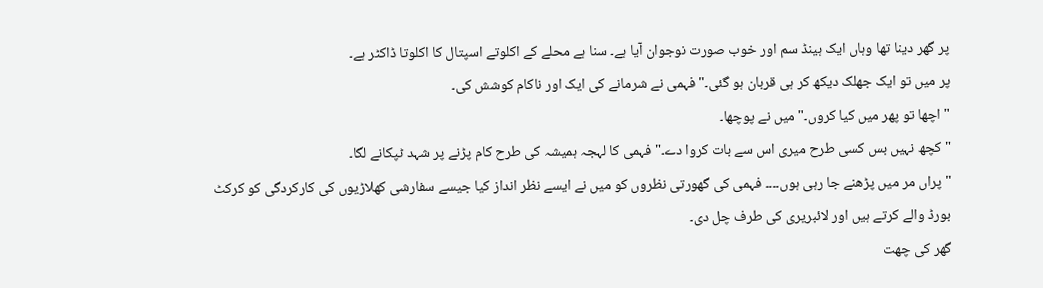پر گھر دینا تھا وہاں ایک ہینڈ سم اور خوب صورت نوجوان آیا ہے۔ سنا ہے محلے کے اکلوتے اسپتال کا اکلوتا ڈاکٹر ہے۔
پر میں تو ایک جھلک دیکھ کر ہی قربان ہو گئی۔" فہمی نے شرمانے کی ایک اور ناکام کوشش کی۔
" اچھا تو پھر میں کیا کروں۔" میں نے پوچھا۔
" کچھ نہیں بس کسی طرح میری اس سے بات کروا دے۔" فہمی کا لہجہ ہمیشہ کی طرح کام پڑنے پر شہد ٹپکانے لگا۔
" پراں مر میں پڑھنے جا رہی ہوں۔۔۔۔ فہمی کی گھورتی نظروں کو میں نے ایسے نظر انداز کیا جیسے سفارشی کھلاڑیوں کی کارکردگی کو کرکٹ بورڈ والے کرتے ہیں اور لائبریری کی طرف چل دی۔
گھر کی چھت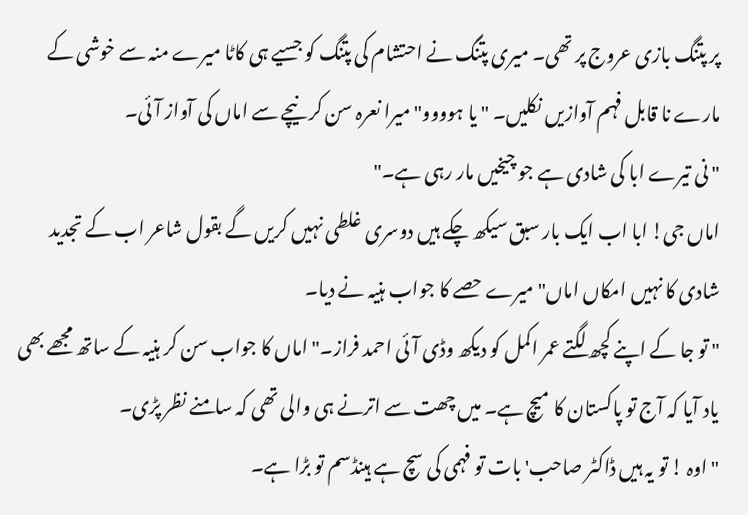پر پتنگ بازی عروج پر تھی۔ میری پتنگ نے احتشام کی پتنگ کو جسیے ہی کاٹا میرے منہ سے خوشی کے مارے نا قابل فہم آوازیں نکلیں۔ " یا ہوووو" میرا نعرہ سن کر نیچے سے اماں کی آواز آئی۔
" نی تیرے ابا کی شادی ہے جو چیخیں مار رہی ہے۔"
اماں جی! ابا اب ایک بار سبق سیکھ چکے ہیں دوسری غلطی نہیں کریں گے بقول شاعر اب کے تجدید شادی کا نہیں امکاں اماں" میرے حصے کا جواب ہنیہ نے دیا۔
" تو جا کے اپنے کچھ لگتے عمر اکمل کو دیکھ وڈی آئی احمد فراز۔" اماں کا جواب سن کر ہنیہ کے ساتھ مجھے بھی یاد آیا کہ آج تو پاکستان کا میچ ہے۔ میں چھت سے اترنے ہی والی تھی کہ سامنے نظر پڑی۔
" اوہ ! تو یہ ہیں ڈاکٹر صاحب' بات تو فہمی کی سچ ہے ہینڈسم تو بڑا ہے۔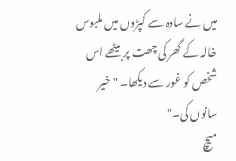میں نے سادہ سے کپڑوں میں ملبوس خالہ کے گھر کی چھت پر بیٹھے اس شخص کو غور سے دیکھا۔ " خیر سانوں کی۔"
میچ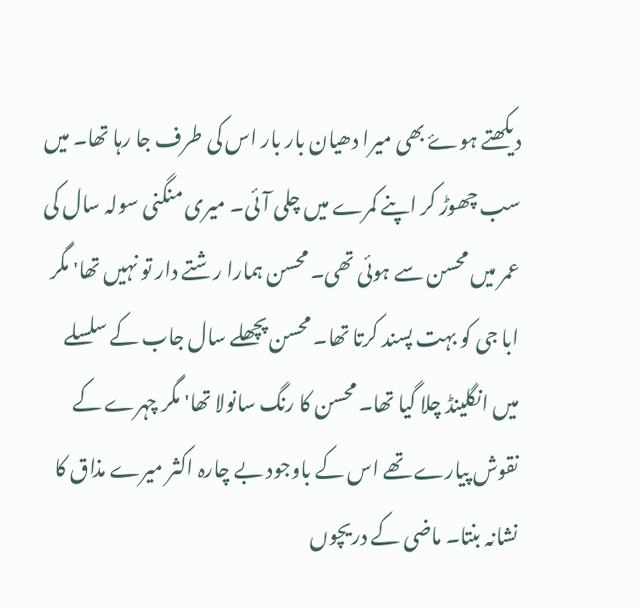دیکھتے ہوۓ بھی میرا دھیان بار بار اس کی طرف جا رہا تھا۔ میں سب چھوڑ کر اپنے کمرے میں چلی آئی۔ میری منگنی سولہ سال کی عمر میں محسن سے ہوئی تھی۔ محسن ہمارا رشتے دار تو نہیں تھا' مگر ابا جی کو بہت پسند کرتا تھا۔ محسن پچھلے سال جاب کے سلسلے میں انگلینڈ چلا گیا تھا۔ محسن کا رنگ سانولا تھا' مگر چہرے کے نقوش پیارے تھے اس کے باوجود بے چارہ اکثر میرے مذاق کا نشانہ بنتا۔ ماضی کے دریچوں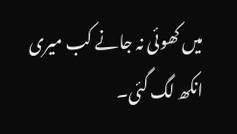میں کھوئی نہ جانے کب میری انکھ لگ گئی۔